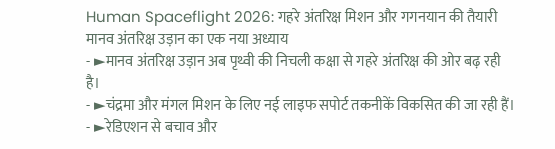Human Spaceflight 2026: गहरे अंतरिक्ष मिशन और गगनयान की तैयारी
मानव अंतरिक्ष उड़ान का एक नया अध्याय
- ►मानव अंतरिक्ष उड़ान अब पृथ्वी की निचली कक्षा से गहरे अंतरिक्ष की ओर बढ़ रही है।
- ►चंद्रमा और मंगल मिशन के लिए नई लाइफ सपोर्ट तकनीकें विकसित की जा रही हैं।
- ►रेडिएशन से बचाव और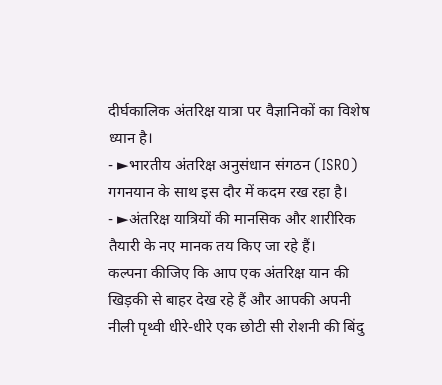दीर्घकालिक अंतरिक्ष यात्रा पर वैज्ञानिकों का विशेष ध्यान है।
- ►भारतीय अंतरिक्ष अनुसंधान संगठन (ISRO) गगनयान के साथ इस दौर में कदम रख रहा है।
- ►अंतरिक्ष यात्रियों की मानसिक और शारीरिक तैयारी के नए मानक तय किए जा रहे हैं।
कल्पना कीजिए कि आप एक अंतरिक्ष यान की खिड़की से बाहर देख रहे हैं और आपकी अपनी नीली पृथ्वी धीरे-धीरे एक छोटी सी रोशनी की बिंदु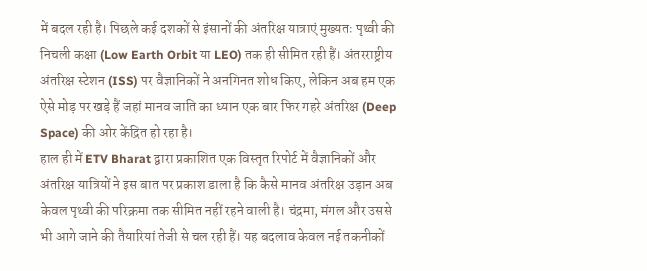में बदल रही है। पिछले कई दशकों से इंसानों की अंतरिक्ष यात्राएं मुख्यतः पृथ्वी की निचली कक्षा (Low Earth Orbit या LEO) तक ही सीमित रही हैं। अंतरराष्ट्रीय अंतरिक्ष स्टेशन (ISS) पर वैज्ञानिकों ने अनगिनत शोध किए, लेकिन अब हम एक ऐसे मोड़ पर खड़े हैं जहां मानव जाति का ध्यान एक बार फिर गहरे अंतरिक्ष (Deep Space) की ओर केंद्रित हो रहा है।
हाल ही में ETV Bharat द्वारा प्रकाशित एक विस्तृत रिपोर्ट में वैज्ञानिकों और अंतरिक्ष यात्रियों ने इस बात पर प्रकाश डाला है कि कैसे मानव अंतरिक्ष उड़ान अब केवल पृथ्वी की परिक्रमा तक सीमित नहीं रहने वाली है। चंद्रमा, मंगल और उससे भी आगे जाने की तैयारियां तेजी से चल रही हैं। यह बदलाव केवल नई तकनीकों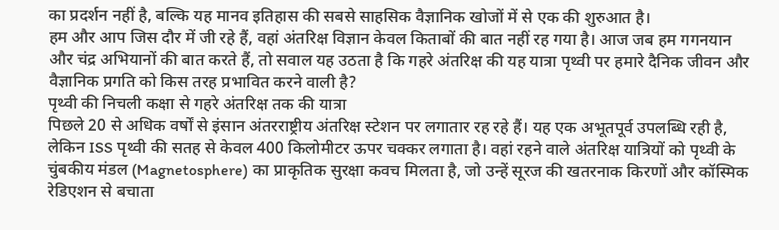का प्रदर्शन नहीं है, बल्कि यह मानव इतिहास की सबसे साहसिक वैज्ञानिक खोजों में से एक की शुरुआत है।
हम और आप जिस दौर में जी रहे हैं, वहां अंतरिक्ष विज्ञान केवल किताबों की बात नहीं रह गया है। आज जब हम गगनयान और चंद्र अभियानों की बात करते हैं, तो सवाल यह उठता है कि गहरे अंतरिक्ष की यह यात्रा पृथ्वी पर हमारे दैनिक जीवन और वैज्ञानिक प्रगति को किस तरह प्रभावित करने वाली है?
पृथ्वी की निचली कक्षा से गहरे अंतरिक्ष तक की यात्रा
पिछले 20 से अधिक वर्षों से इंसान अंतरराष्ट्रीय अंतरिक्ष स्टेशन पर लगातार रह रहे हैं। यह एक अभूतपूर्व उपलब्धि रही है, लेकिन ISS पृथ्वी की सतह से केवल 400 किलोमीटर ऊपर चक्कर लगाता है। वहां रहने वाले अंतरिक्ष यात्रियों को पृथ्वी के चुंबकीय मंडल (Magnetosphere) का प्राकृतिक सुरक्षा कवच मिलता है, जो उन्हें सूरज की खतरनाक किरणों और कॉस्मिक रेडिएशन से बचाता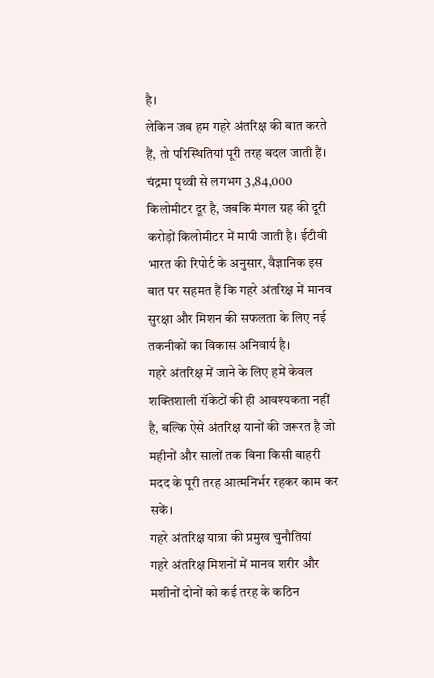है।
लेकिन जब हम गहरे अंतरिक्ष की बात करते हैं, तो परिस्थितियां पूरी तरह बदल जाती हैं। चंद्रमा पृथ्वी से लगभग 3,84,000 किलोमीटर दूर है, जबकि मंगल ग्रह की दूरी करोड़ों किलोमीटर में मापी जाती है। ईटीवी भारत की रिपोर्ट के अनुसार, वैज्ञानिक इस बात पर सहमत हैं कि गहरे अंतरिक्ष में मानव सुरक्षा और मिशन की सफलता के लिए नई तकनीकों का विकास अनिवार्य है।
गहरे अंतरिक्ष में जाने के लिए हमें केवल शक्तिशाली रॉकेटों की ही आवश्यकता नहीं है, बल्कि ऐसे अंतरिक्ष यानों की जरूरत है जो महीनों और सालों तक बिना किसी बाहरी मदद के पूरी तरह आत्मनिर्भर रहकर काम कर सकें।
गहरे अंतरिक्ष यात्रा की प्रमुख चुनौतियां
गहरे अंतरिक्ष मिशनों में मानव शरीर और मशीनों दोनों को कई तरह के कठिन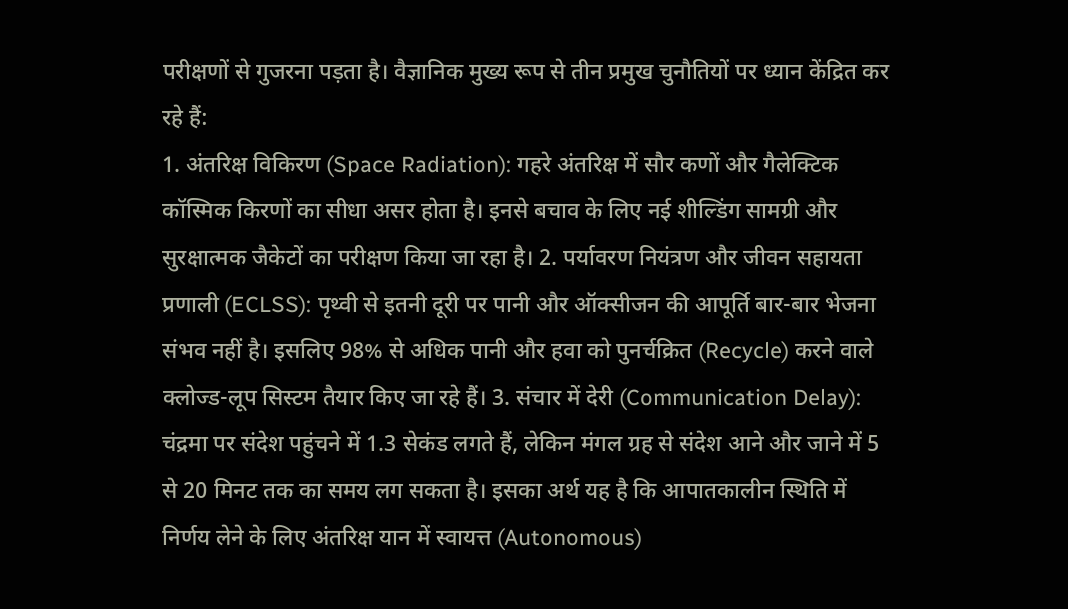परीक्षणों से गुजरना पड़ता है। वैज्ञानिक मुख्य रूप से तीन प्रमुख चुनौतियों पर ध्यान केंद्रित कर रहे हैं:
1. अंतरिक्ष विकिरण (Space Radiation): गहरे अंतरिक्ष में सौर कणों और गैलेक्टिक कॉस्मिक किरणों का सीधा असर होता है। इनसे बचाव के लिए नई शील्डिंग सामग्री और सुरक्षात्मक जैकेटों का परीक्षण किया जा रहा है। 2. पर्यावरण नियंत्रण और जीवन सहायता प्रणाली (ECLSS): पृथ्वी से इतनी दूरी पर पानी और ऑक्सीजन की आपूर्ति बार-बार भेजना संभव नहीं है। इसलिए 98% से अधिक पानी और हवा को पुनर्चक्रित (Recycle) करने वाले क्लोज्ड-लूप सिस्टम तैयार किए जा रहे हैं। 3. संचार में देरी (Communication Delay): चंद्रमा पर संदेश पहुंचने में 1.3 सेकंड लगते हैं, लेकिन मंगल ग्रह से संदेश आने और जाने में 5 से 20 मिनट तक का समय लग सकता है। इसका अर्थ यह है कि आपातकालीन स्थिति में निर्णय लेने के लिए अंतरिक्ष यान में स्वायत्त (Autonomous)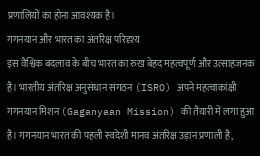प्रणालियों का होना आवश्यक है।
गगनयान और भारत का अंतरिक्ष परिदृश्य
इस वैश्विक बदलाव के बीच भारत का रुख बेहद महत्वपूर्ण और उत्साहजनक है। भारतीय अंतरिक्ष अनुसंधान संगठन (ISRO) अपने महत्वाकांक्षी गगनयान मिशन (Gaganyaan Mission) की तैयारी में लगा हुआ है। गगनयान भारत की पहली स्वदेशी मानव अंतरिक्ष उड़ान प्रणाली है,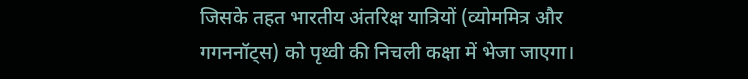जिसके तहत भारतीय अंतरिक्ष यात्रियों (व्योममित्र और गगननॉट्स) को पृथ्वी की निचली कक्षा में भेजा जाएगा।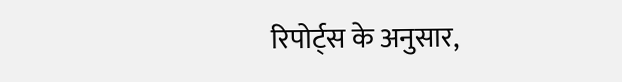रिपोर्ट्स के अनुसार,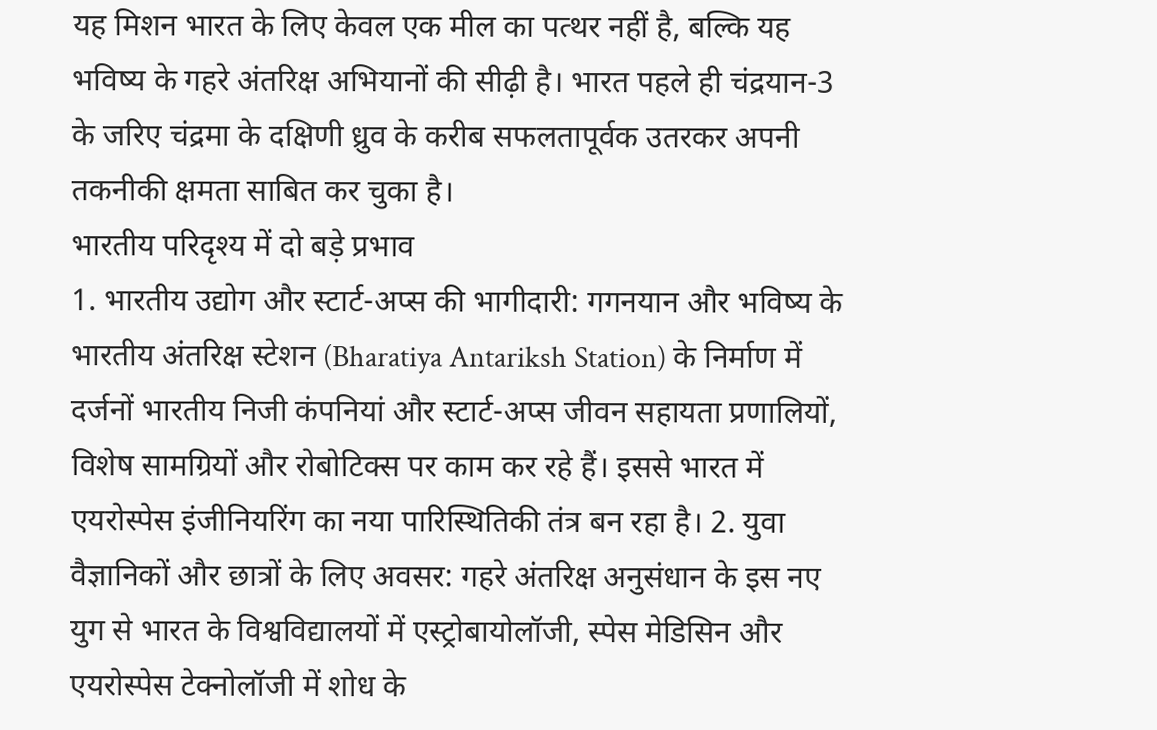यह मिशन भारत के लिए केवल एक मील का पत्थर नहीं है, बल्कि यह भविष्य के गहरे अंतरिक्ष अभियानों की सीढ़ी है। भारत पहले ही चंद्रयान-3 के जरिए चंद्रमा के दक्षिणी ध्रुव के करीब सफलतापूर्वक उतरकर अपनी तकनीकी क्षमता साबित कर चुका है।
भारतीय परिदृश्य में दो बड़े प्रभाव
1. भारतीय उद्योग और स्टार्ट-अप्स की भागीदारी: गगनयान और भविष्य के भारतीय अंतरिक्ष स्टेशन (Bharatiya Antariksh Station) के निर्माण में दर्जनों भारतीय निजी कंपनियां और स्टार्ट-अप्स जीवन सहायता प्रणालियों, विशेष सामग्रियों और रोबोटिक्स पर काम कर रहे हैं। इससे भारत में एयरोस्पेस इंजीनियरिंग का नया पारिस्थितिकी तंत्र बन रहा है। 2. युवा वैज्ञानिकों और छात्रों के लिए अवसर: गहरे अंतरिक्ष अनुसंधान के इस नए युग से भारत के विश्वविद्यालयों में एस्ट्रोबायोलॉजी, स्पेस मेडिसिन और एयरोस्पेस टेक्नोलॉजी में शोध के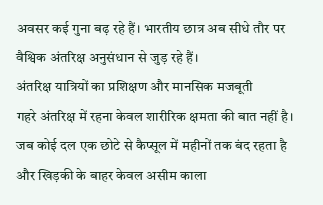अवसर कई गुना बढ़ रहे हैं। भारतीय छात्र अब सीधे तौर पर वैश्विक अंतरिक्ष अनुसंधान से जुड़ रहे हैं।
अंतरिक्ष यात्रियों का प्रशिक्षण और मानसिक मजबूती
गहरे अंतरिक्ष में रहना केवल शारीरिक क्षमता की बात नहीं है। जब कोई दल एक छोटे से कैप्सूल में महीनों तक बंद रहता है और खिड़की के बाहर केवल असीम काला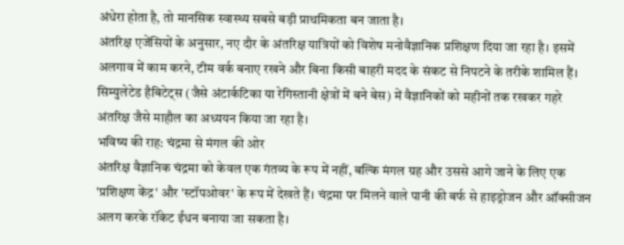अंधेरा होता है, तो मानसिक स्वास्थ्य सबसे बड़ी प्राथमिकता बन जाता है।
अंतरिक्ष एजेंसियों के अनुसार, नए दौर के अंतरिक्ष यात्रियों को विशेष मनोवैज्ञानिक प्रशिक्षण दिया जा रहा है। इसमें अलगाव में काम करने, टीम वर्क बनाए रखने और बिना किसी बाहरी मदद के संकट से निपटने के तरीके शामिल हैं। सिम्युलेटेड हैबिटेट्स (जैसे अंटार्कटिका या रेगिस्तानी क्षेत्रों में बने बेस) में वैज्ञानिकों को महीनों तक रखकर गहरे अंतरिक्ष जैसे माहौल का अध्ययन किया जा रहा है।
भविष्य की राह: चंद्रमा से मंगल की ओर
अंतरिक्ष वैज्ञानिक चंद्रमा को केवल एक गंतव्य के रूप में नहीं, बल्कि मंगल ग्रह और उससे आगे जाने के लिए एक 'प्रशिक्षण केंद्र' और 'स्टॉपओवर' के रूप में देखते हैं। चंद्रमा पर मिलने वाले पानी की बर्फ से हाइड्रोजन और ऑक्सीजन अलग करके रॉकेट ईंधन बनाया जा सकता है।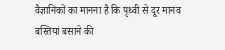वैज्ञानिकों का मानना है कि पृथ्वी से दूर मानव बस्तियां बसाने की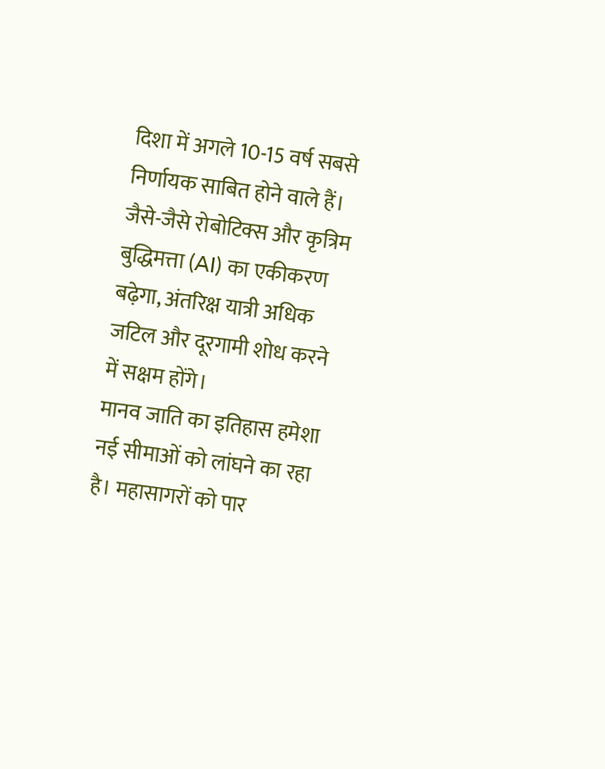दिशा में अगले 10-15 वर्ष सबसे निर्णायक साबित होने वाले हैं। जैसे-जैसे रोबोटिक्स और कृत्रिम बुद्धिमत्ता (AI) का एकीकरण बढ़ेगा, अंतरिक्ष यात्री अधिक जटिल और दूरगामी शोध करने में सक्षम होंगे।
मानव जाति का इतिहास हमेशा नई सीमाओं को लांघने का रहा है। महासागरों को पार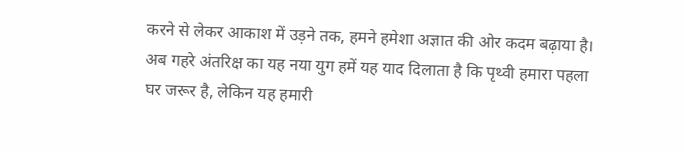करने से लेकर आकाश में उड़ने तक, हमने हमेशा अज्ञात की ओर कदम बढ़ाया है। अब गहरे अंतरिक्ष का यह नया युग हमें यह याद दिलाता है कि पृथ्वी हमारा पहला घर जरूर है, लेकिन यह हमारी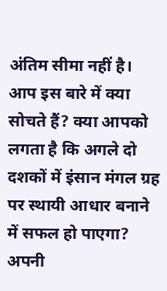अंतिम सीमा नहीं है।
आप इस बारे में क्या सोचते हैं? क्या आपको लगता है कि अगले दो दशकों में इंसान मंगल ग्रह पर स्थायी आधार बनाने में सफल हो पाएगा? अपनी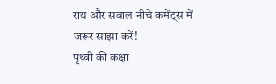राय और सवाल नीचे कमेंट्स में जरूर साझा करें!
पृथ्वी की कक्षा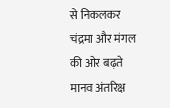से निकलकर चंद्रमा और मंगल की ओर बढ़ते मानव अंतरिक्ष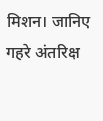मिशन। जानिए गहरे अंतरिक्ष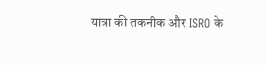यात्रा की तकनीक और ISRO के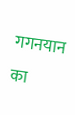गगनयान का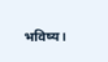भविष्य।